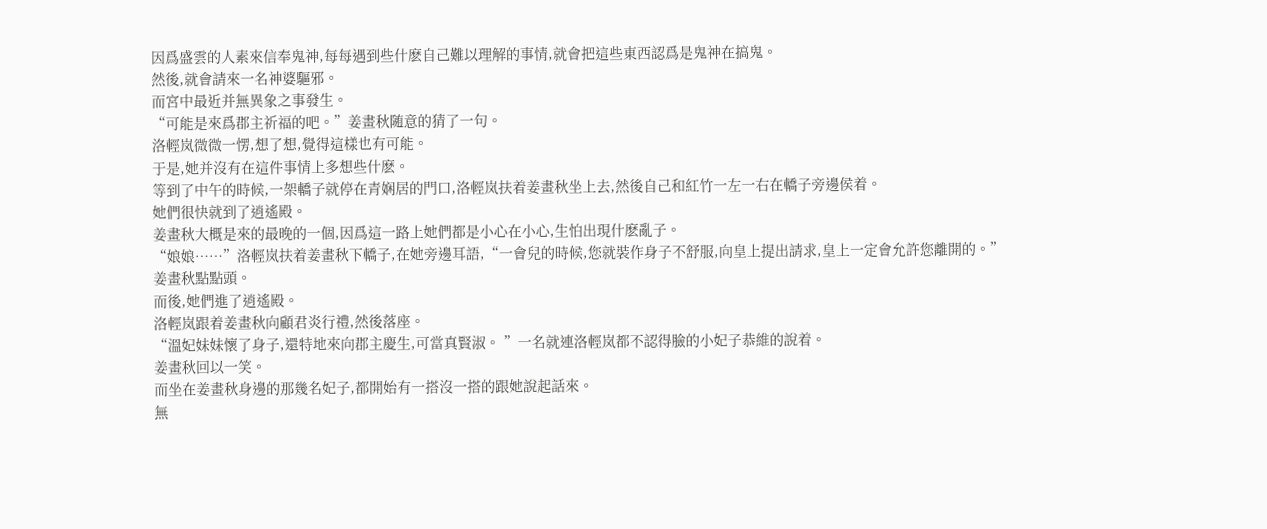因爲盛雲的人素來信奉鬼神,每每遇到些什麽自己難以理解的事情,就會把這些東西認爲是鬼神在搞鬼。
然後,就會請來一名神婆驅邪。
而宮中最近并無異象之事發生。
“可能是來爲郡主祈福的吧。”姜畫秋随意的猜了一句。
洛輕岚微微一愣,想了想,覺得這樣也有可能。
于是,她并沒有在這件事情上多想些什麽。
等到了中午的時候,一架轎子就停在青娴居的門口,洛輕岚扶着姜畫秋坐上去,然後自己和紅竹一左一右在轎子旁邊侯着。
她們很快就到了逍遙殿。
姜畫秋大概是來的最晚的一個,因爲這一路上她們都是小心在小心,生怕出現什麽亂子。
“娘娘……”洛輕岚扶着姜畫秋下轎子,在她旁邊耳語,“一會兒的時候,您就裝作身子不舒服,向皇上提出請求,皇上一定會允許您離開的。”
姜畫秋點點頭。
而後,她們進了逍遙殿。
洛輕岚跟着姜畫秋向顧君炎行禮,然後落座。
“溫妃妹妹懷了身子,還特地來向郡主慶生,可當真賢淑。 ”一名就連洛輕岚都不認得臉的小妃子恭維的說着。
姜畫秋回以一笑。
而坐在姜畫秋身邊的那幾名妃子,都開始有一搭沒一搭的跟她說起話來。
無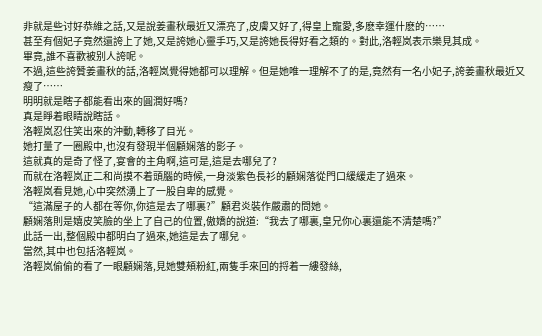非就是些讨好恭維之話,又是說姜畫秋最近又漂亮了,皮膚又好了,得皇上寵愛,多麽幸運什麽的……
甚至有個妃子竟然還誇上了她,又是誇她心靈手巧,又是誇她長得好看之類的。對此,洛輕岚表示樂見其成。
畢竟,誰不喜歡被别人誇呢。
不過,這些誇贊姜畫秋的話,洛輕岚覺得她都可以理解。但是她唯一理解不了的是,竟然有一名小妃子,誇姜畫秋最近又瘦了……
明明就是瞎子都能看出來的圓潤好嗎?
真是睜着眼睛說瞎話。
洛輕岚忍住笑出來的沖動,轉移了目光。
她打量了一圈殿中,也沒有發現半個顧娴落的影子。
這就真的是奇了怪了,宴會的主角啊,這可是,這是去哪兒了?
而就在洛輕岚正二和尚摸不着頭腦的時候,一身淡紫色長衫的顧娴落從門口緩緩走了過來。
洛輕岚看見她,心中突然湧上了一股自卑的感覺。
“這滿屋子的人都在等你,你這是去了哪裏?”顧君炎裝作嚴肅的問她。
顧娴落則是嬉皮笑臉的坐上了自己的位置,傲嬌的說道:“我去了哪裏,皇兄你心裏還能不清楚嗎?”
此話一出,整個殿中都明白了過來,她這是去了哪兒。
當然,其中也包括洛輕岚。
洛輕岚偷偷的看了一眼顧娴落,見她雙頰粉紅,兩隻手來回的捋着一縷發絲,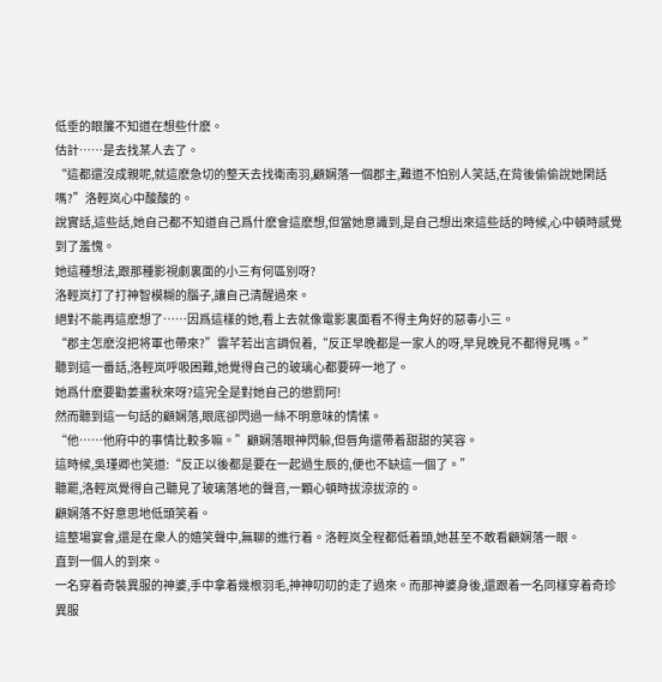低垂的眼簾不知道在想些什麽。
估計……是去找某人去了。
“這都還沒成親呢,就這麽急切的整天去找衛南羽,顧娴落一個郡主,難道不怕别人笑話,在背後偷偷說她閑話嗎?”洛輕岚心中酸酸的。
說實話,這些話,她自己都不知道自己爲什麽會這麽想,但當她意識到,是自己想出來這些話的時候,心中頓時感覺到了羞愧。
她這種想法,跟那種影視劇裏面的小三有何區别呀?
洛輕岚打了打神智模糊的腦子,讓自己清醒過來。
絕對不能再這麽想了……因爲這樣的她,看上去就像電影裏面看不得主角好的惡毒小三。
“郡主怎麽沒把将軍也帶來?”雲芊若出言調侃着,“反正早晚都是一家人的呀,早見晚見不都得見嗎。”
聽到這一番話,洛輕岚呼吸困難,她覺得自己的玻璃心都要碎一地了。
她爲什麽要勸姜畫秋來呀?這完全是對她自己的懲罰阿!
然而聽到這一句話的顧娴落,眼底卻閃過一絲不明意味的情愫。
“他……他府中的事情比較多嘛。”顧娴落眼神閃躲,但唇角還帶着甜甜的笑容。
這時候,吳瑾卿也笑道:“反正以後都是要在一起過生辰的,便也不缺這一個了。”
聽罷,洛輕岚覺得自己聽見了玻璃落地的聲音,一顆心頓時拔涼拔涼的。
顧娴落不好意思地低頭笑着。
這整場宴會,還是在衆人的嬉笑聲中,無聊的進行着。洛輕岚全程都低着頭,她甚至不敢看顧娴落一眼。
直到一個人的到來。
一名穿着奇裝異服的神婆,手中拿着幾根羽毛,神神叨叨的走了過來。而那神婆身後,還跟着一名同樣穿着奇珍異服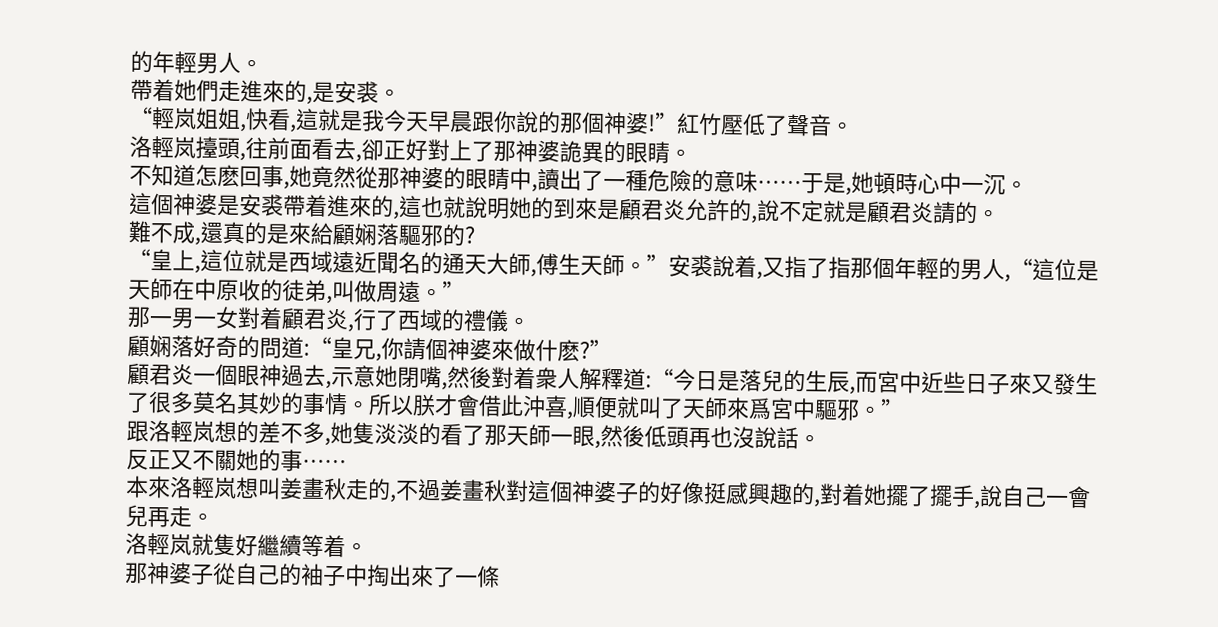的年輕男人。
帶着她們走進來的,是安裘。
“輕岚姐姐,快看,這就是我今天早晨跟你說的那個神婆!”紅竹壓低了聲音。
洛輕岚擡頭,往前面看去,卻正好對上了那神婆詭異的眼睛。
不知道怎麽回事,她竟然從那神婆的眼睛中,讀出了一種危險的意味……于是,她頓時心中一沉。
這個神婆是安裘帶着進來的,這也就說明她的到來是顧君炎允許的,說不定就是顧君炎請的。
難不成,還真的是來給顧娴落驅邪的?
“皇上,這位就是西域遠近聞名的通天大師,傅生天師。”安裘說着,又指了指那個年輕的男人,“這位是天師在中原收的徒弟,叫做周遠。”
那一男一女對着顧君炎,行了西域的禮儀。
顧娴落好奇的問道:“皇兄,你請個神婆來做什麽?”
顧君炎一個眼神過去,示意她閉嘴,然後對着衆人解釋道:“今日是落兒的生辰,而宮中近些日子來又發生了很多莫名其妙的事情。所以朕才會借此沖喜,順便就叫了天師來爲宮中驅邪。”
跟洛輕岚想的差不多,她隻淡淡的看了那天師一眼,然後低頭再也沒說話。
反正又不關她的事……
本來洛輕岚想叫姜畫秋走的,不過姜畫秋對這個神婆子的好像挺感興趣的,對着她擺了擺手,說自己一會兒再走。
洛輕岚就隻好繼續等着。
那神婆子從自己的袖子中掏出來了一條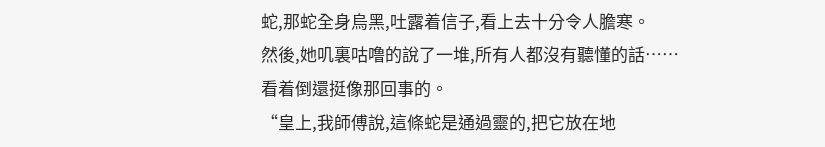蛇,那蛇全身烏黑,吐露着信子,看上去十分令人膽寒。
然後,她叽裏咕噜的說了一堆,所有人都沒有聽懂的話……
看着倒還挺像那回事的。
“皇上,我師傅說,這條蛇是通過靈的,把它放在地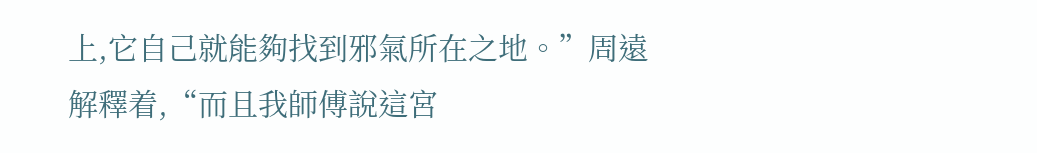上,它自己就能夠找到邪氣所在之地。”周遠解釋着,“而且我師傅說這宮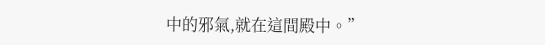中的邪氣,就在這間殿中。”